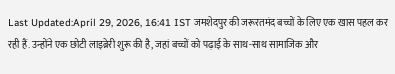Last Updated:April 29, 2026, 16:41 IST जमशेदपुर की जरूरतमंद बच्चों के लिए एक खास पहल कर रही हैं. उन्होंने एक छोटी लाइब्रेरी शुरू की है, जहां बच्चों को पढ़ाई के साथ-साथ सामाजिक और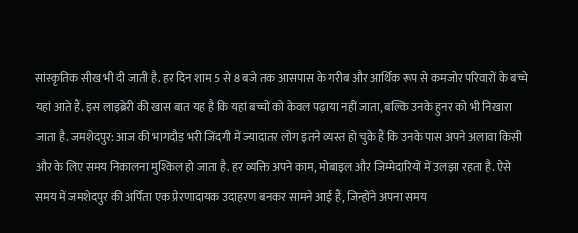सांस्कृतिक सीख भी दी जाती है. हर दिन शाम 5 से 8 बजे तक आसपास के गरीब और आर्थिक रूप से कमजोर परिवारों के बच्चे यहां आते हैं. इस लाइब्रेरी की खास बात यह है कि यहां बच्चों को केवल पढ़ाया नहीं जाता, बल्कि उनके हुनर को भी निखारा जाता है. जमशेदपुर: आज की भागदौड़ भरी जिंदगी में ज्यादातर लोग इतने व्यस्त हो चुके हैं कि उनके पास अपने अलावा किसी और के लिए समय निकालना मुश्किल हो जाता है. हर व्यक्ति अपने काम, मोबाइल और जिम्मेदारियों में उलझा रहता है. ऐसे समय में जमशेदपुर की अर्पिता एक प्रेरणादायक उदाहरण बनकर सामने आई हैं, जिन्होंने अपना समय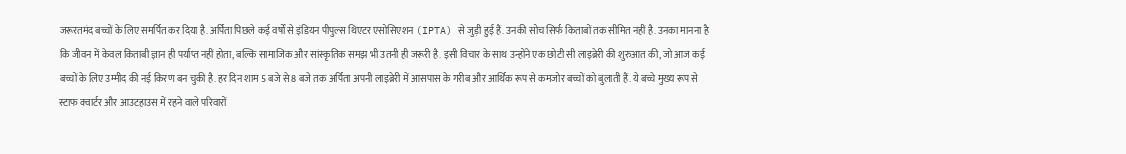जरूरतमंद बच्चों के लिए समर्पित कर दिया है. अर्पिता पिछले कई वर्षों से इंडियन पीपुल्स थिएटर एसोसिएशन (IPTA) से जुड़ी हुई हैं. उनकी सोच सिर्फ किताबों तक सीमित नहीं है. उनका मानना है कि जीवन में केवल किताबी ज्ञान ही पर्याप्त नहीं होता, बल्कि सामाजिक और सांस्कृतिक समझ भी उतनी ही जरूरी है. इसी विचार के साथ उन्होंने एक छोटी सी लाइब्रेरी की शुरुआत की, जो आज कई बच्चों के लिए उम्मीद की नई किरण बन चुकी है. हर दिन शाम 5 बजे से 8 बजे तक अर्पिता अपनी लाइब्रेरी में आसपास के गरीब और आर्थिक रूप से कमजोर बच्चों को बुलाती हैं. ये बच्चे मुख्य रूप से स्टाफ क्वार्टर और आउटहाउस में रहने वाले परिवारों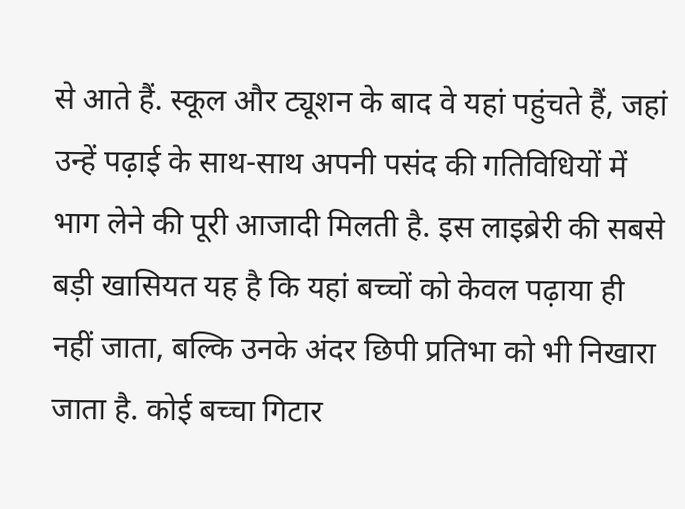से आते हैं. स्कूल और ट्यूशन के बाद वे यहां पहुंचते हैं, जहां उन्हें पढ़ाई के साथ-साथ अपनी पसंद की गतिविधियों में भाग लेने की पूरी आजादी मिलती है. इस लाइब्रेरी की सबसे बड़ी खासियत यह है कि यहां बच्चों को केवल पढ़ाया ही नहीं जाता, बल्कि उनके अंदर छिपी प्रतिभा को भी निखारा जाता है. कोई बच्चा गिटार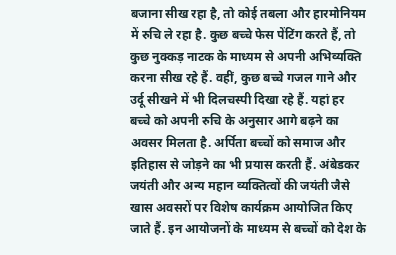बजाना सीख रहा है, तो कोई तबला और हारमोनियम में रुचि ले रहा है. कुछ बच्चे फेस पेंटिंग करते हैं, तो कुछ नुक्कड़ नाटक के माध्यम से अपनी अभिव्यक्ति करना सीख रहे हैं. वहीं, कुछ बच्चे गजल गाने और उर्दू सीखने में भी दिलचस्पी दिखा रहे हैं. यहां हर बच्चे को अपनी रुचि के अनुसार आगे बढ़ने का अवसर मिलता है. अर्पिता बच्चों को समाज और इतिहास से जोड़ने का भी प्रयास करती हैं. अंबेडकर जयंती और अन्य महान व्यक्तित्वों की जयंती जैसे खास अवसरों पर विशेष कार्यक्रम आयोजित किए जाते हैं. इन आयोजनों के माध्यम से बच्चों को देश के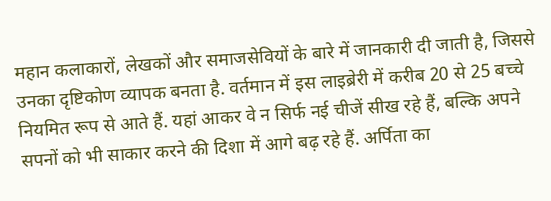महान कलाकारों, लेखकों और समाजसेवियों के बारे में जानकारी दी जाती है, जिससे उनका दृष्टिकोण व्यापक बनता है. वर्तमान में इस लाइब्रेरी में करीब 20 से 25 बच्चे नियमित रूप से आते हैं. यहां आकर वे न सिर्फ नई चीजें सीख रहे हैं, बल्कि अपने सपनों को भी साकार करने की दिशा में आगे बढ़ रहे हैं. अर्पिता का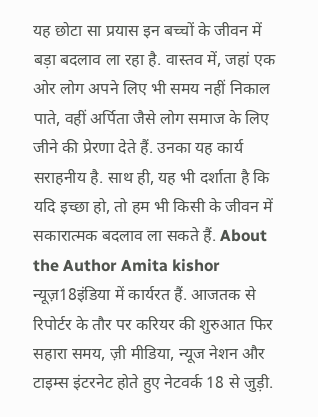यह छोटा सा प्रयास इन बच्चों के जीवन में बड़ा बदलाव ला रहा है. वास्तव में, जहां एक ओर लोग अपने लिए भी समय नहीं निकाल पाते, वहीं अर्पिता जैसे लोग समाज के लिए जीने की प्रेरणा देते हैं. उनका यह कार्य सराहनीय है. साथ ही, यह भी दर्शाता है कि यदि इच्छा हो, तो हम भी किसी के जीवन में सकारात्मक बदलाव ला सकते हैं. About the Author Amita kishor न्यूज़18इंडिया में कार्यरत हैं. आजतक से रिपोर्टर के तौर पर करियर की शुरुआत फिर सहारा समय, ज़ी मीडिया, न्यूज नेशन और टाइम्स इंटरनेट होते हुए नेटवर्क 18 से जुड़ी.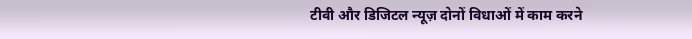टीवी और डिजिटल न्यूज़ दोनों विधाओं में काम करने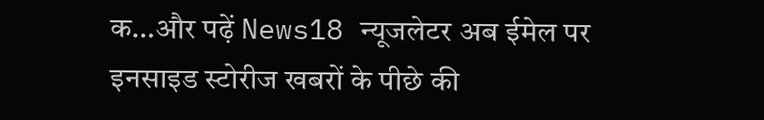क…और पढ़ें News18 न्यूजलेटर अब ईमेल पर इनसाइड स्टोरीज खबरों के पीछे की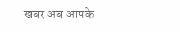खबर अब आपके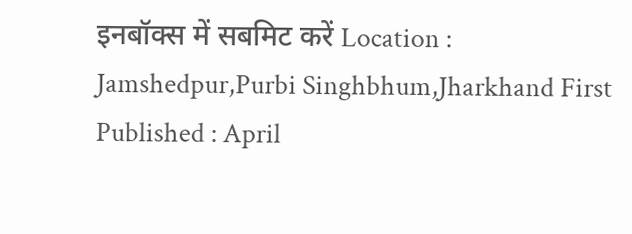इनबॉक्स में सबमिट करें Location : Jamshedpur,Purbi Singhbhum,Jharkhand First Published : April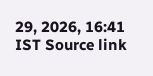29, 2026, 16:41 IST Source link